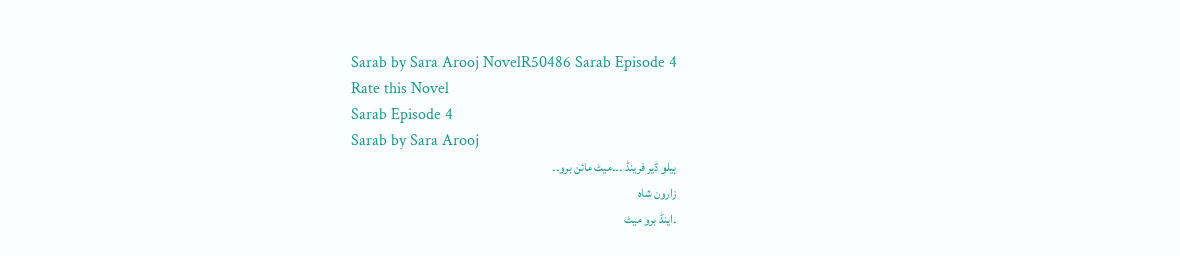Sarab by Sara Arooj NovelR50486 Sarab Episode 4
Rate this Novel
Sarab Episode 4
Sarab by Sara Arooj
ہیلو ڈیر فرینڈ ۔۔۔میٹ مائن برو۔۔
زارون شاہ
۔اینڈ برو میٹ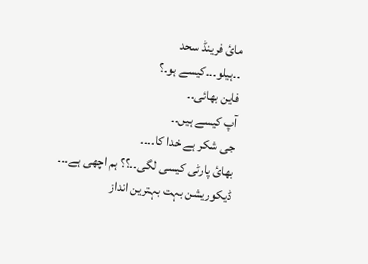مائ فرینڈ سحد
۔۔ہیلو۔۔۔کیسے ہو۔؟
فاین بھائی۔۔
آپ کیسے ہیں۔۔
جی شکر ہے خدا کا۔۔۔۔
بھائ پارٹی کیسی لگی۔۔؟؟ ہم اچھی ہے۔۔۔
ڈیکوریشن بہت بہترین انداز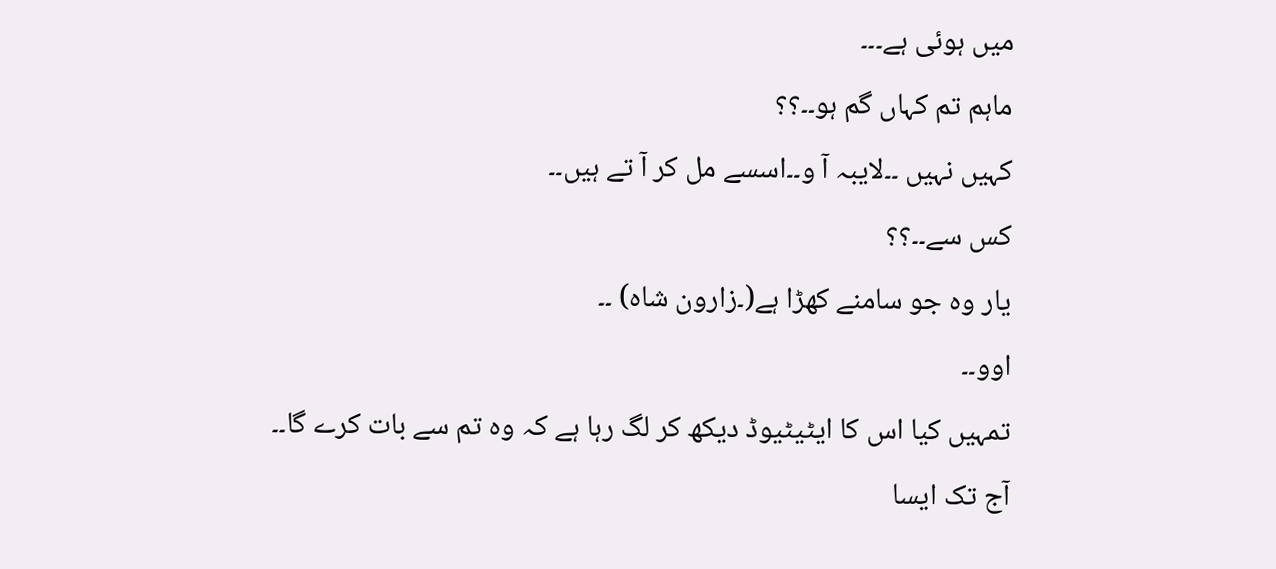میں ہوئی ہے۔۔۔
ماہم تم کہاں گم ہو۔۔؟؟
کہیں نہیں ۔۔لایبہ آ و۔۔اسسے مل کر آ تے ہیں۔۔
کس سے۔۔؟؟
یار وہ جو سامنے کھڑا ہے(۔زارون شاہ) ۔۔
اوو۔۔
تمہیں کیا اس کا ایٹیٹیوڈ دیکھ کر لگ رہا ہے کہ وہ تم سے بات کرے گا۔۔
آج تک ایسا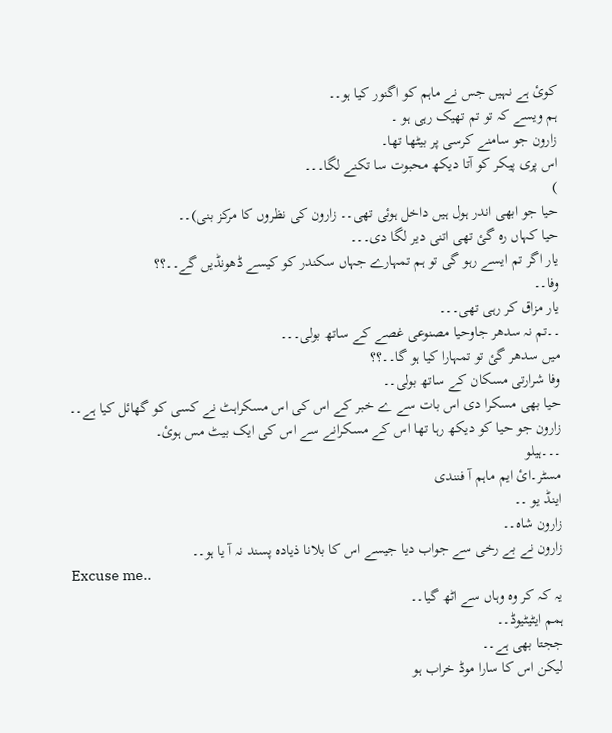کوئ ہے نہیں جس نے ماہم کو اگنور کیا ہو۔۔
ہم ویسے کہ تو تم تھیک رہی ہو ۔
زارون جو سامنے کرسی پر بیٹھا تھا۔
اس پری پیکر کو آتا دیکھ محبوت سا تکنے لگا۔۔۔
)
حیا جو ابھی اندر ہول ہیں داخل ہوئی تھی۔۔ زارون کی نظروں کا مرکز بنی)۔۔
حیا کہاں رہ گئ تھی اتنی دیر لگا دی۔۔۔
یار اگر تم ایسے رہو گی تو ہم تمہارے جہاں سکندر کو کیسے ڈھونڈیں گے۔۔؟؟
وفا۔۔
یار مزاق کر رہی تھی۔۔۔
۔۔تم نہ سدھر جاوحیا مصنوعی غصے کے ساتھ بولی۔۔۔
میں سدھر گئ تو تمہارا کیا ہو گا۔۔؟؟
وفا شرارتی مسکان کے ساتھ بولی۔۔
حیا بھی مسکرا دی اس بات سے ے خبر کے اس کی اس مسکراہٹ نے کسی کو گھائل کیا ہے۔۔
زارون جو حیا کو دیکھ رہا تھا اس کے مسکرانے سے اس کی ایک بیٹ مس ہوئ۔
۔۔۔ہیلو
مسٹر۔ائ ایم ماہم آ فنندی
اینڈ یو ۔۔
زارون شاہ۔۔
زارون نے بے رخی سے جواب دیا جیسے اس کا بلانا ذیادہ پسند نہ آ یا ہو۔۔
Excuse me..
یہ کہ کر وہ وہاں سے اٹھ گیا۔۔
ہمم ایٹیٹیوڈ۔۔
ججتا بھی ہے۔۔
لیکن اس کا سارا موڈ خراب ہو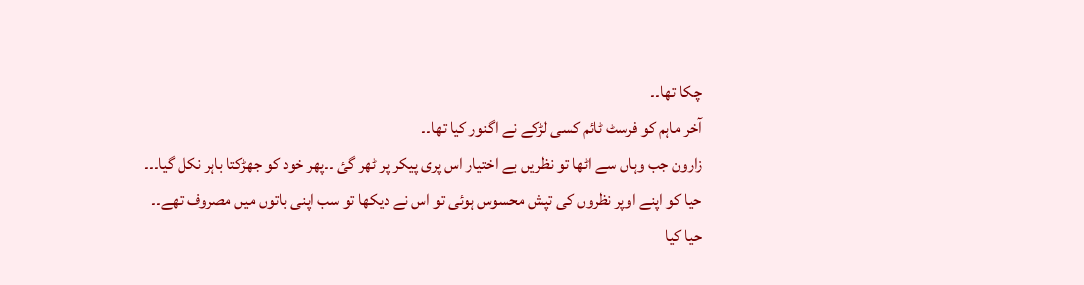چکا تھا۔۔
آخر ماہم کو فرسٹ ٹائم کسی لڑکے نے اگنور کیا تھا۔۔
زارون جب وہاں سے اٹھا تو نظریں بے اختیار اس پری پیکر پر ٹھر گئ ۔۔پھر خود کو جھڑکتا باہر نکل گیا۔۔۔
حیا کو اپنے اوپر نظروں کی تپش محسوس ہوئی تو اس نے دیکھا تو سب اپنی باتوں میں مصروف تھے۔۔
حیا کیا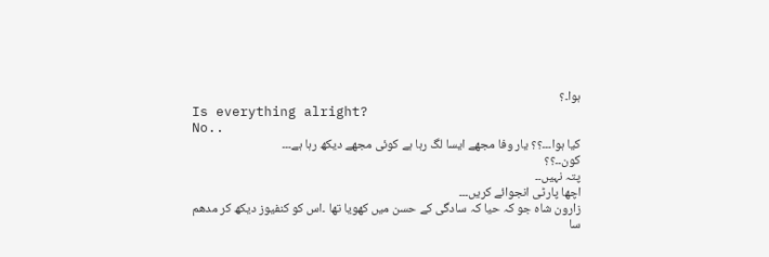ہوا۔؟
Is everything alright?
No..
کیا ہوا۔۔۔؟؟ یار وفا مجھے ایسا لگ رہا ہے کوئی مجھے دیکھ رہا ہے۔۔۔
کون۔۔؟؟
پتہ نہیں۔۔
اچھا پارٹی انجوائے کریں۔۔۔
زارون شاہ جو کہ حیا کہ سادگی کے حسن میں کھویا تھا ۔اس کو کنفیوز دیکھ کر مدھم سا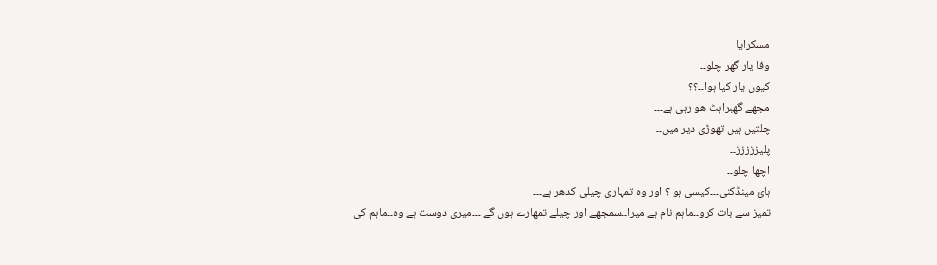مسکرایا
وفا یار گھر چلو۔۔
کیوں یار کیا ہوا۔۔؟؟
مجھے گھبراہٹ ھو رہی ہے۔۔۔
چلتیں ہیں تھوڑی دیر میں۔۔
پلیززززز۔۔
اچھا چلو۔۔
ہائ مینڈکنی۔۔۔کیسی ہو ؟ اور وہ تمہاری چیلی کدھر ہے۔۔۔
تمیز سے بات کرو۔۔ماہم نام ہے میرا۔۔سمجھے اور چیلے تمھارے ہوں گے ۔۔۔میری دوست ہے وہ۔۔ماہم کی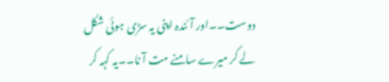دوست۔۔اور آئندہ اپنی یہ سڑی ہوئی شکل لے کر میرے سامنے مت آ نا۔۔یہ کہہ کر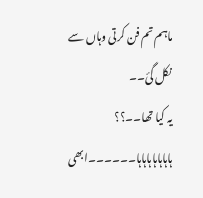ماہم تم فن کرتی وہاں سے نکل گئ۔۔
یہ کیا تھا۔۔؟؟ ہاہاہاہاہاہاہا۔۔۔۔۔۔ابھی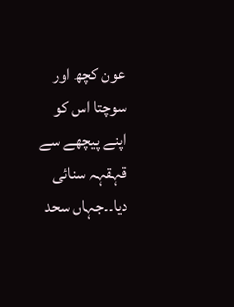عون کچھ اور سوچتا اس کو اپنے پیچھے سے قہقہہ سنائی دیا۔۔جہاں سحد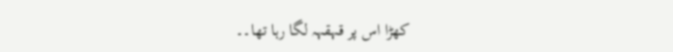کھڑا اس پر قہقہہ لگا رہا تھا۔۔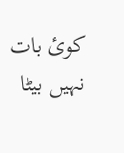کوئ بات نہیں بیٹا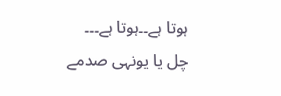ہوتا ہے۔۔ہوتا ہے۔۔۔
چل یا یونہی صدمے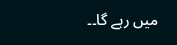میں رہے گا۔۔